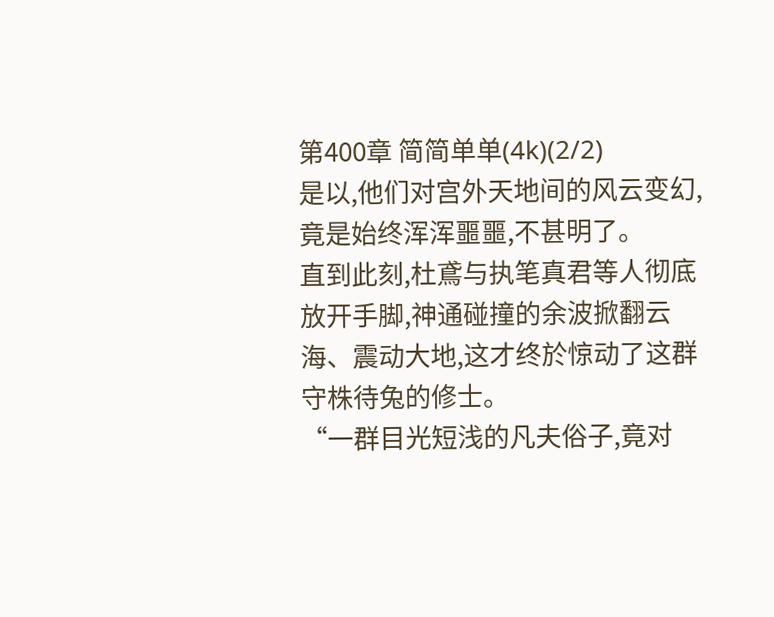第400章 简简单单(4k)(2/2)
是以,他们对宫外天地间的风云变幻,竟是始终浑浑噩噩,不甚明了。
直到此刻,杜鳶与执笔真君等人彻底放开手脚,神通碰撞的余波掀翻云海、震动大地,这才终於惊动了这群守株待兔的修士。
“一群目光短浅的凡夫俗子,竟对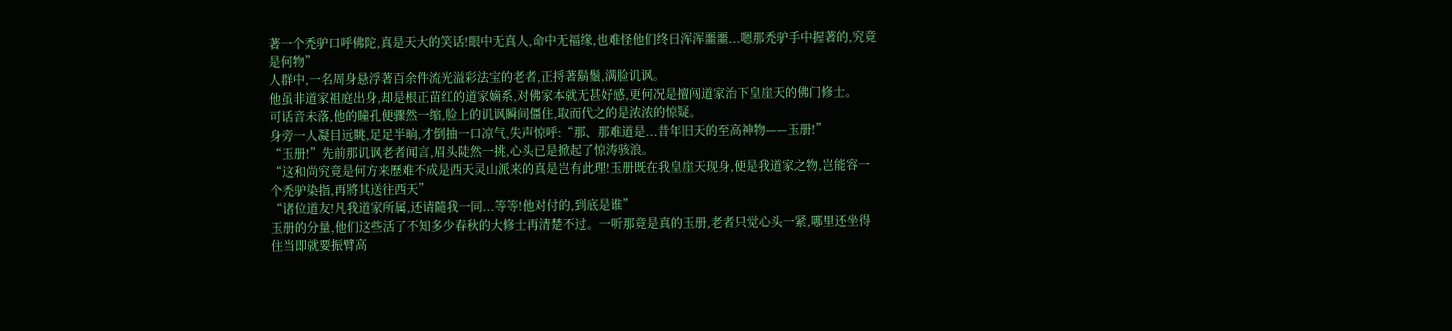著一个禿驴口呼佛陀,真是天大的笑话!眼中无真人,命中无福缘,也难怪他们终日浑浑噩噩...嗯那禿驴手中握著的,究竟是何物”
人群中,一名周身悬浮著百余件流光溢彩法宝的老者,正捋著鬍鬚,满脸讥讽。
他虽非道家祖庭出身,却是根正苗红的道家嫡系,对佛家本就无甚好感,更何况是擅闯道家治下皇崖天的佛门修士。
可话音未落,他的瞳孔便骤然一缩,脸上的讥讽瞬间僵住,取而代之的是浓浓的惊疑。
身旁一人凝目远眺,足足半晌,才倒抽一口凉气,失声惊呼:“那、那难道是...昔年旧天的至高神物——玉册!”
“玉册!”先前那讥讽老者闻言,眉头陡然一挑,心头已是掀起了惊涛骇浪。
“这和尚究竟是何方来歷难不成是西天灵山派来的真是岂有此理!玉册既在我皇崖天现身,便是我道家之物,岂能容一个禿驴染指,再將其送往西天”
“诸位道友!凡我道家所属,还请隨我一同...等等!他对付的,到底是谁”
玉册的分量,他们这些活了不知多少春秋的大修士再清楚不过。一听那竟是真的玉册,老者只觉心头一紧,哪里还坐得住当即就要振臂高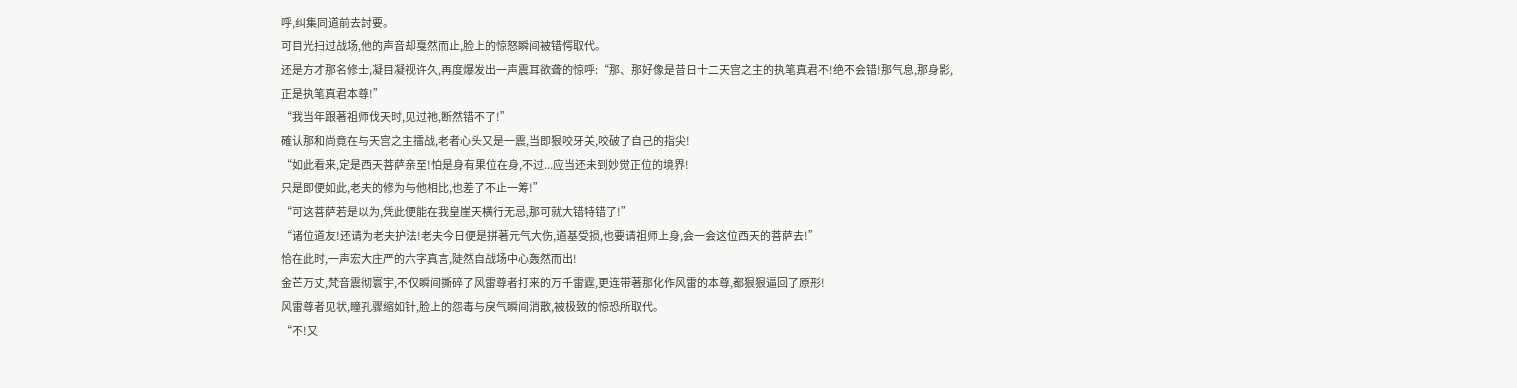呼,纠集同道前去討要。
可目光扫过战场,他的声音却戛然而止,脸上的惊怒瞬间被错愕取代。
还是方才那名修士,凝目凝视许久,再度爆发出一声震耳欲聋的惊呼:“那、那好像是昔日十二天宫之主的执笔真君不!绝不会错!那气息,那身影,正是执笔真君本尊!”
“我当年跟著祖师伐天时,见过祂,断然错不了!”
確认那和尚竟在与天宫之主擂战,老者心头又是一震,当即狠咬牙关,咬破了自己的指尖!
“如此看来,定是西天菩萨亲至!怕是身有果位在身,不过...应当还未到妙觉正位的境界!
只是即便如此,老夫的修为与他相比,也差了不止一筹!”
“可这菩萨若是以为,凭此便能在我皇崖天横行无忌,那可就大错特错了!”
“诸位道友!还请为老夫护法!老夫今日便是拼著元气大伤,道基受损,也要请祖师上身,会一会这位西天的菩萨去!”
恰在此时,一声宏大庄严的六字真言,陡然自战场中心轰然而出!
金芒万丈,梵音震彻寰宇,不仅瞬间撕碎了风雷尊者打来的万千雷霆,更连带著那化作风雷的本尊,都狠狠逼回了原形!
风雷尊者见状,瞳孔骤缩如针,脸上的怨毒与戾气瞬间消散,被极致的惊恐所取代。
“不!又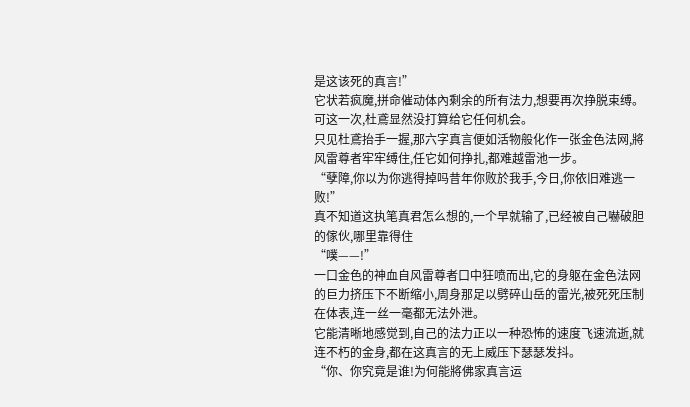是这该死的真言!”
它状若疯魔,拼命催动体內剩余的所有法力,想要再次挣脱束缚。可这一次,杜鳶显然没打算给它任何机会。
只见杜鳶抬手一握,那六字真言便如活物般化作一张金色法网,將风雷尊者牢牢缚住,任它如何挣扎,都难越雷池一步。
“孽障,你以为你逃得掉吗昔年你败於我手,今日,你依旧难逃一败!”
真不知道这执笔真君怎么想的,一个早就输了,已经被自己嚇破胆的傢伙,哪里靠得住
“噗——!”
一口金色的神血自风雷尊者口中狂喷而出,它的身躯在金色法网的巨力挤压下不断缩小,周身那足以劈碎山岳的雷光,被死死压制在体表,连一丝一毫都无法外泄。
它能清晰地感觉到,自己的法力正以一种恐怖的速度飞速流逝,就连不朽的金身,都在这真言的无上威压下瑟瑟发抖。
“你、你究竟是谁!为何能將佛家真言运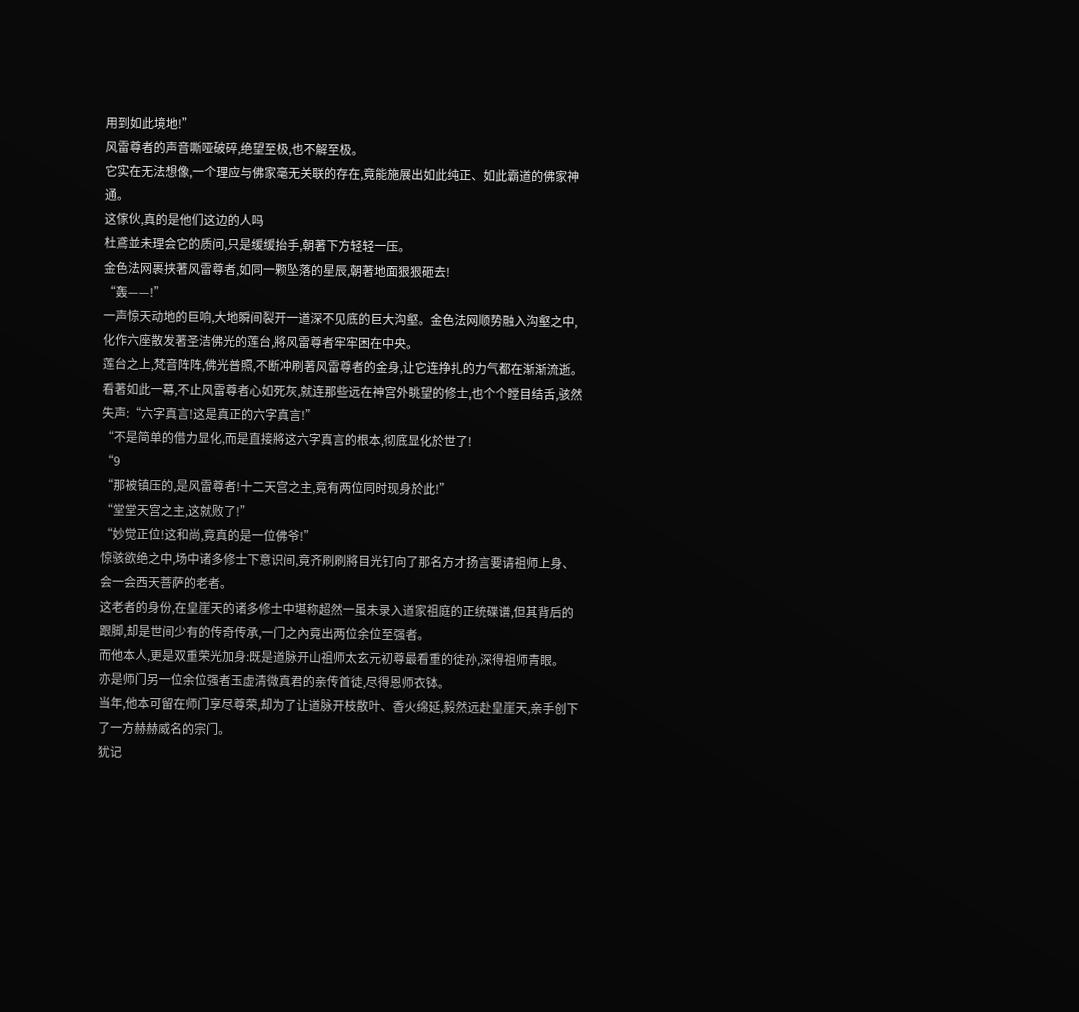用到如此境地!”
风雷尊者的声音嘶哑破碎,绝望至极,也不解至极。
它实在无法想像,一个理应与佛家毫无关联的存在,竟能施展出如此纯正、如此霸道的佛家神通。
这傢伙,真的是他们这边的人吗
杜鳶並未理会它的质问,只是缓缓抬手,朝著下方轻轻一压。
金色法网裹挟著风雷尊者,如同一颗坠落的星辰,朝著地面狠狠砸去!
“轰——!”
一声惊天动地的巨响,大地瞬间裂开一道深不见底的巨大沟壑。金色法网顺势融入沟壑之中,化作六座散发著圣洁佛光的莲台,將风雷尊者牢牢困在中央。
莲台之上,梵音阵阵,佛光普照,不断冲刷著风雷尊者的金身,让它连挣扎的力气都在渐渐流逝。
看著如此一幕,不止风雷尊者心如死灰,就连那些远在神宫外眺望的修士,也个个瞠目结舌,骇然失声:“六字真言!这是真正的六字真言!”
“不是简单的借力显化,而是直接將这六字真言的根本,彻底显化於世了!
“9
“那被镇压的,是风雷尊者!十二天宫之主,竟有两位同时现身於此!”
“堂堂天宫之主,这就败了!”
“妙觉正位!这和尚,竟真的是一位佛爷!”
惊骇欲绝之中,场中诸多修士下意识间,竟齐刷刷將目光钉向了那名方才扬言要请祖师上身、
会一会西天菩萨的老者。
这老者的身份,在皇崖天的诸多修士中堪称超然一虽未录入道家祖庭的正统碟谱,但其背后的跟脚,却是世间少有的传奇传承,一门之內竟出两位余位至强者。
而他本人,更是双重荣光加身:既是道脉开山祖师太玄元初尊最看重的徒孙,深得祖师青眼。
亦是师门另一位余位强者玉虚清微真君的亲传首徒,尽得恩师衣钵。
当年,他本可留在师门享尽尊荣,却为了让道脉开枝散叶、香火绵延,毅然远赴皇崖天,亲手创下了一方赫赫威名的宗门。
犹记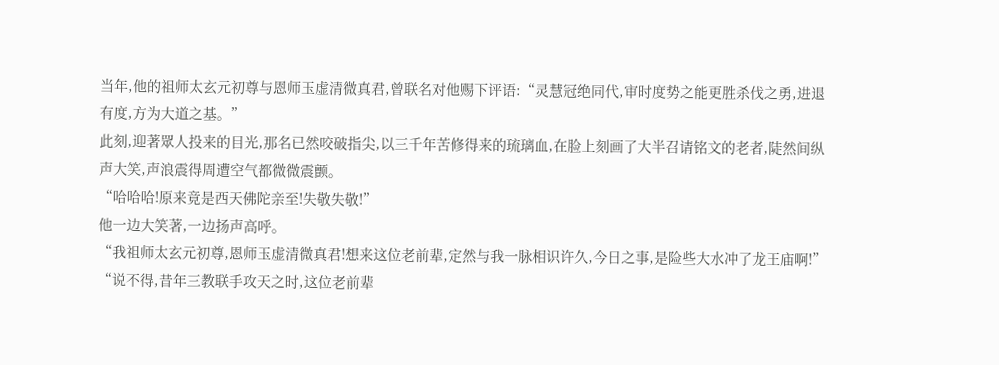当年,他的祖师太玄元初尊与恩师玉虚清微真君,曾联名对他赐下评语:“灵慧冠绝同代,审时度势之能更胜杀伐之勇,进退有度,方为大道之基。”
此刻,迎著眾人投来的目光,那名已然咬破指尖,以三千年苦修得来的琉璃血,在脸上刻画了大半召请铭文的老者,陡然间纵声大笑,声浪震得周遭空气都微微震颤。
“哈哈哈!原来竟是西天佛陀亲至!失敬失敬!”
他一边大笑著,一边扬声高呼。
“我祖师太玄元初尊,恩师玉虚清微真君!想来这位老前辈,定然与我一脉相识许久,今日之事,是险些大水冲了龙王庙啊!”
“说不得,昔年三教联手攻天之时,这位老前辈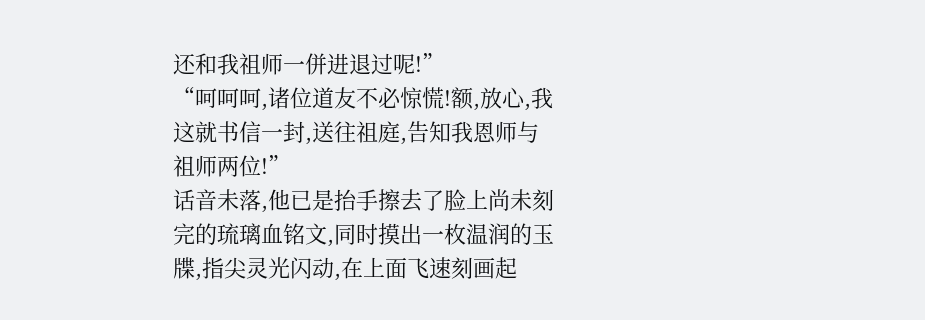还和我祖师一併进退过呢!”
“呵呵呵,诸位道友不必惊慌!额,放心,我这就书信一封,送往祖庭,告知我恩师与祖师两位!”
话音未落,他已是抬手擦去了脸上尚未刻完的琉璃血铭文,同时摸出一枚温润的玉牒,指尖灵光闪动,在上面飞速刻画起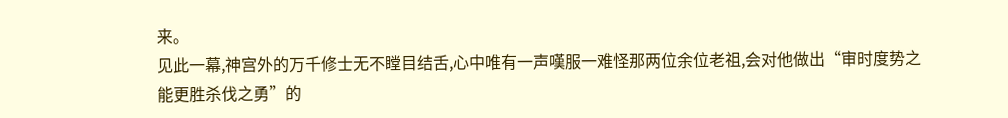来。
见此一幕,神宫外的万千修士无不瞠目结舌,心中唯有一声嘆服一难怪那两位余位老祖,会对他做出“审时度势之能更胜杀伐之勇”的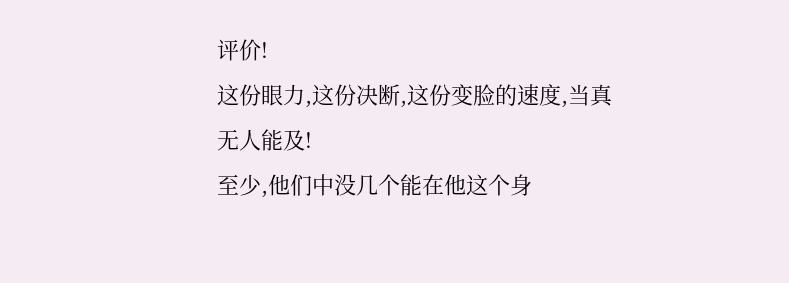评价!
这份眼力,这份决断,这份变脸的速度,当真无人能及!
至少,他们中没几个能在他这个身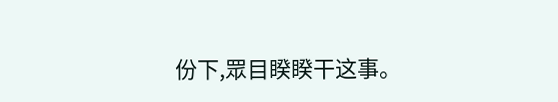份下,眾目睽睽干这事。